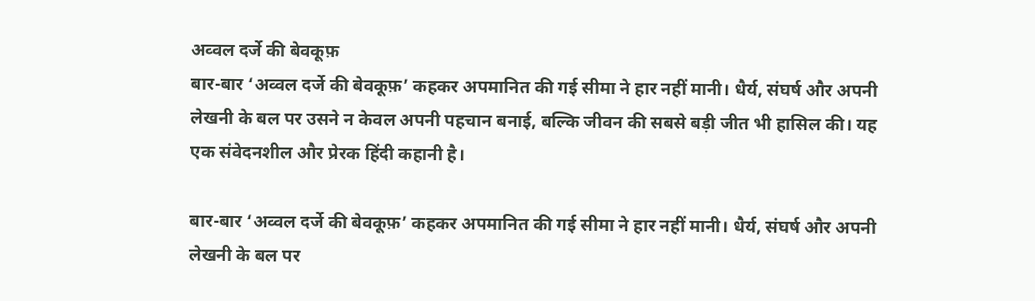अव्वल दर्जे की बेवकूफ़
बार-बार ‘अव्वल दर्जे की बेवकूफ़’ कहकर अपमानित की गई सीमा ने हार नहीं मानी। धैर्य, संघर्ष और अपनी लेखनी के बल पर उसने न केवल अपनी पहचान बनाई, बल्कि जीवन की सबसे बड़ी जीत भी हासिल की। यह एक संवेदनशील और प्रेरक हिंदी कहानी है।

बार-बार ‘अव्वल दर्जे की बेवकूफ़’ कहकर अपमानित की गई सीमा ने हार नहीं मानी। धैर्य, संघर्ष और अपनी लेखनी के बल पर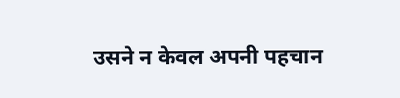उसने न केवल अपनी पहचान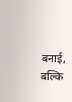बनाई, बल्कि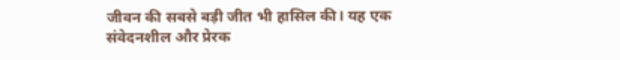जीवन की सबसे बड़ी जीत भी हासिल की। यह एक संवेदनशील और प्रेरक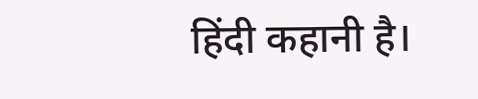हिंदी कहानी है।